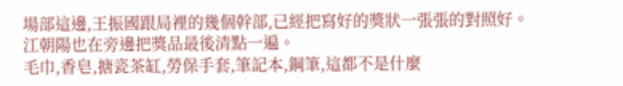場部這邊,王振國跟局裡的幾個幹部,已經把寫好的獎狀一張張的對照好。
江朝陽也在旁邊把獎品最後清點一遍。
毛巾,香皂,搪瓷茶缸,勞保手套,筆記本,鋼筆,這都不是什麼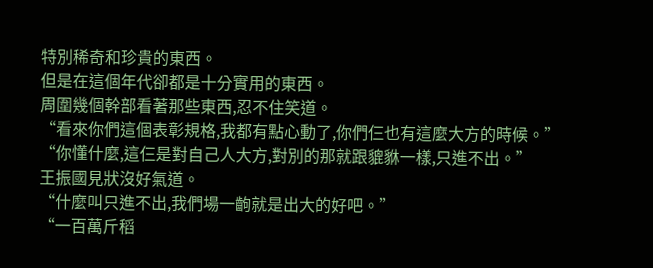特別稀奇和珍貴的東西。
但是在這個年代卻都是十分實用的東西。
周圍幾個幹部看著那些東西,忍不住笑道。
“看來你們這個表彰規格,我都有點心動了,你們仨也有這麼大方的時候。”
“你懂什麼,這仨是對自己人大方,對別的那就跟貔貅一樣,只進不出。”
王振國見狀沒好氣道。
“什麼叫只進不出,我們場一齣就是出大的好吧。”
“一百萬斤稻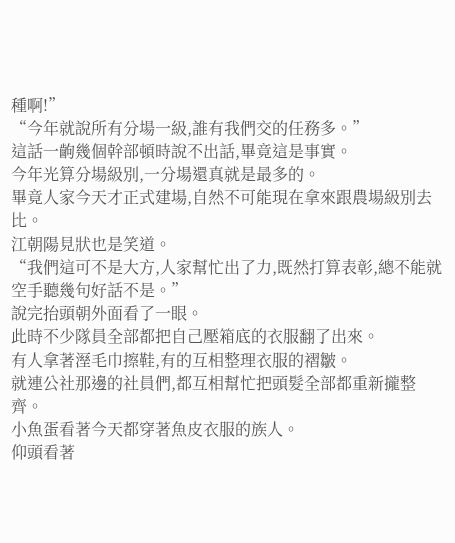種啊!”
“今年就說所有分場一級,誰有我們交的任務多。”
這話一齣幾個幹部頓時說不出話,畢竟這是事實。
今年光算分場級別,一分場還真就是最多的。
畢竟人家今天才正式建場,自然不可能現在拿來跟農場級別去比。
江朝陽見狀也是笑道。
“我們這可不是大方,人家幫忙出了力,既然打算表彰,總不能就空手聽幾句好話不是。”
說完抬頭朝外面看了一眼。
此時不少隊員全部都把自己壓箱底的衣服翻了出來。
有人拿著溼毛巾擦鞋,有的互相整理衣服的褶皺。
就連公社那邊的社員們,都互相幫忙把頭髮全部都重新攏整齊。
小魚蛋看著今天都穿著魚皮衣服的族人。
仰頭看著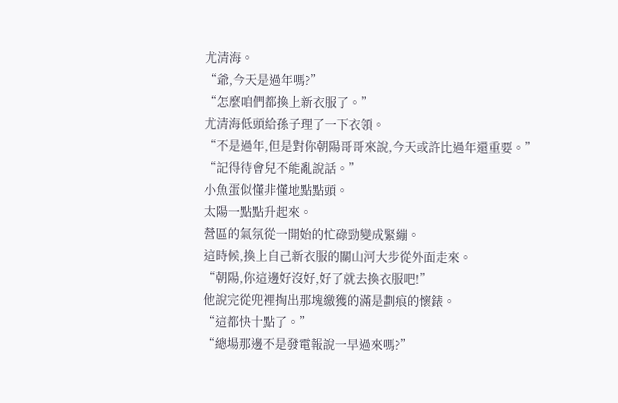尤清海。
“爺,今天是過年嗎?”
“怎麼咱們都換上新衣服了。”
尤清海低頭給孫子理了一下衣領。
“不是過年,但是對你朝陽哥哥來說,今天或許比過年還重要。”
“記得待會兒不能亂說話。”
小魚蛋似懂非懂地點點頭。
太陽一點點升起來。
營區的氣氛從一開始的忙碌勁變成緊繃。
這時候,換上自己新衣服的關山河大步從外面走來。
“朝陽,你這邊好沒好,好了就去換衣服吧!”
他說完從兜裡掏出那塊繳獲的滿是劃痕的懷錶。
“這都快十點了。”
“總場那邊不是發電報說一早過來嗎?”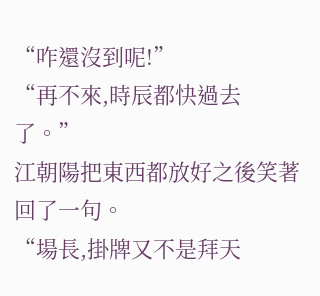“咋還沒到呢!”
“再不來,時辰都快過去了。”
江朝陽把東西都放好之後笑著回了一句。
“場長,掛牌又不是拜天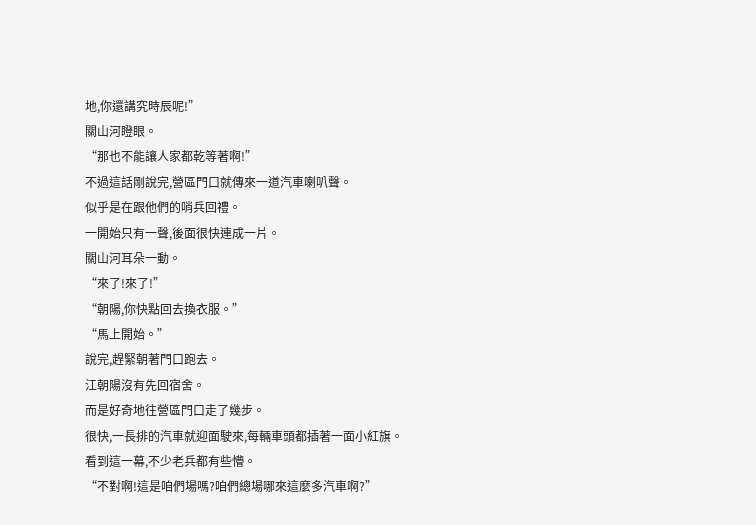地,你還講究時辰呢!”
關山河瞪眼。
“那也不能讓人家都乾等著啊!”
不過這話剛說完,營區門口就傳來一道汽車喇叭聲。
似乎是在跟他們的哨兵回禮。
一開始只有一聲,後面很快連成一片。
關山河耳朵一動。
“來了!來了!”
“朝陽,你快點回去換衣服。”
“馬上開始。”
說完,趕緊朝著門口跑去。
江朝陽沒有先回宿舍。
而是好奇地往營區門口走了幾步。
很快,一長排的汽車就迎面駛來,每輛車頭都插著一面小紅旗。
看到這一幕,不少老兵都有些懵。
“不對啊!這是咱們場嗎?咱們總場哪來這麼多汽車啊?”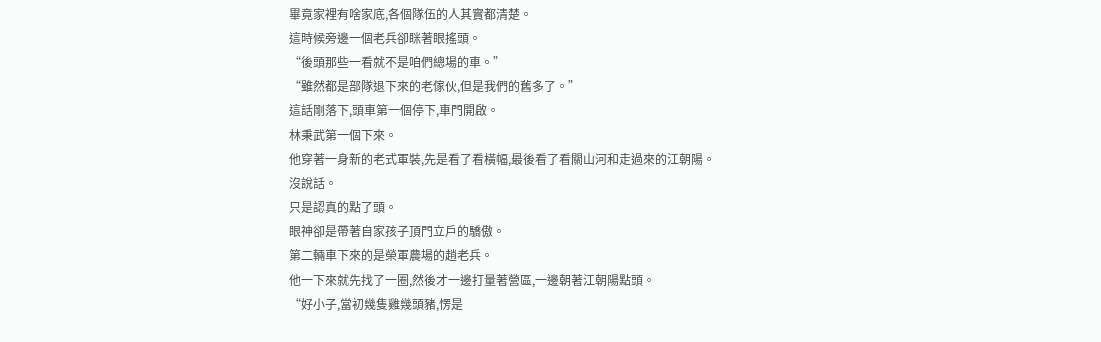畢竟家裡有啥家底,各個隊伍的人其實都清楚。
這時候旁邊一個老兵卻眯著眼搖頭。
“後頭那些一看就不是咱們總場的車。”
“雖然都是部隊退下來的老傢伙,但是我們的舊多了。”
這話剛落下,頭車第一個停下,車門開啟。
林秉武第一個下來。
他穿著一身新的老式軍裝,先是看了看橫幅,最後看了看關山河和走過來的江朝陽。
沒說話。
只是認真的點了頭。
眼神卻是帶著自家孩子頂門立戶的驕傲。
第二輛車下來的是榮軍農場的趙老兵。
他一下來就先找了一圈,然後才一邊打量著營區,一邊朝著江朝陽點頭。
“好小子,當初幾隻雞幾頭豬,愣是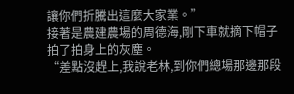讓你們折騰出這麼大家業。”
接著是農建農場的周德海,剛下車就摘下帽子拍了拍身上的灰塵。
“差點沒趕上,我說老林,到你們總場那邊那段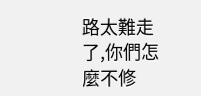路太難走了,你們怎麼不修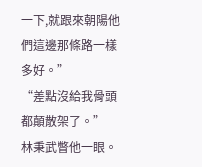一下,就跟來朝陽他們這邊那條路一樣多好。”
“差點沒給我骨頭都顛散架了。”
林秉武瞥他一眼。